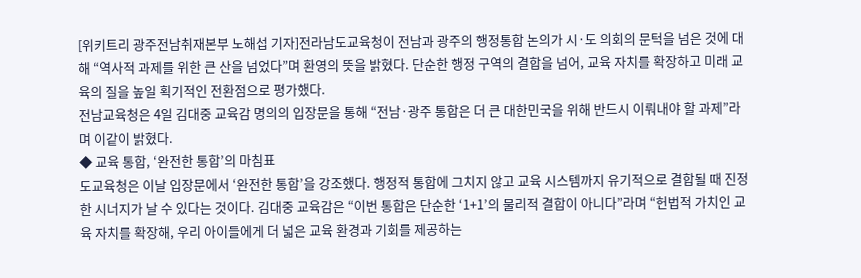[위키트리 광주전남취재본부 노해섭 기자]전라남도교육청이 전남과 광주의 행정통합 논의가 시·도 의회의 문턱을 넘은 것에 대해 “역사적 과제를 위한 큰 산을 넘었다”며 환영의 뜻을 밝혔다. 단순한 행정 구역의 결합을 넘어, 교육 자치를 확장하고 미래 교육의 질을 높일 획기적인 전환점으로 평가했다.
전남교육청은 4일 김대중 교육감 명의의 입장문을 통해 “전남·광주 통합은 더 큰 대한민국을 위해 반드시 이뤄내야 할 과제”라며 이같이 밝혔다.
◆ 교육 통합, ‘완전한 통합’의 마침표
도교육청은 이날 입장문에서 ‘완전한 통합’을 강조했다. 행정적 통합에 그치지 않고 교육 시스템까지 유기적으로 결합될 때 진정한 시너지가 날 수 있다는 것이다. 김대중 교육감은 “이번 통합은 단순한 ‘1+1’의 물리적 결합이 아니다”라며 “헌법적 가치인 교육 자치를 확장해, 우리 아이들에게 더 넓은 교육 환경과 기회를 제공하는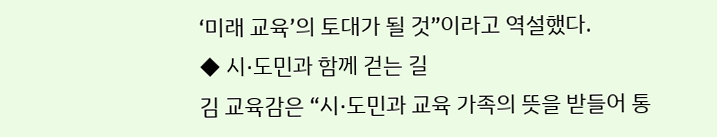‘미래 교육’의 토대가 될 것”이라고 역설했다.
◆ 시·도민과 함께 걷는 길
김 교육감은 “시·도민과 교육 가족의 뜻을 받들어 통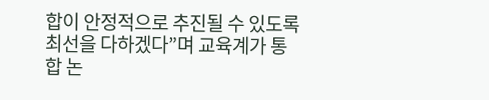합이 안정적으로 추진될 수 있도록 최선을 다하겠다”며 교육계가 통합 논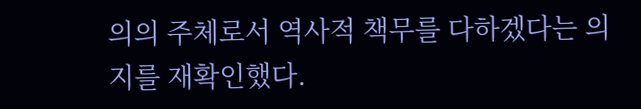의의 주체로서 역사적 책무를 다하겠다는 의지를 재확인했다.